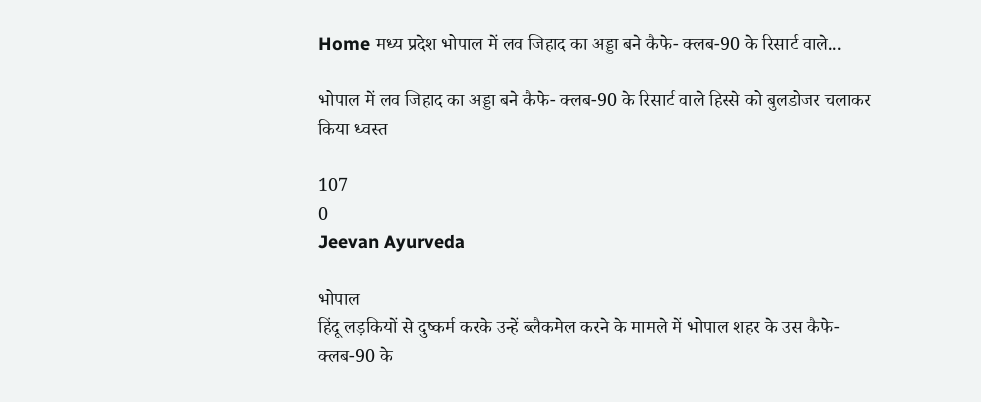Home मध्य प्रदेश भोपाल में लव जिहाद का अड्डा बने कैफे- क्लब-90 के रिसार्ट वाले...

भोपाल में लव जिहाद का अड्डा बने कैफे- क्लब-90 के रिसार्ट वाले हिस्से को बुलडोजर चलाकर किया ध्वस्त

107
0
Jeevan Ayurveda

भोपाल
हिंदू लड़कियों से दुष्कर्म करके उन्हें ब्लैकमेल करने के मामले में भोपाल शहर के उस कैफे- क्लब-90 के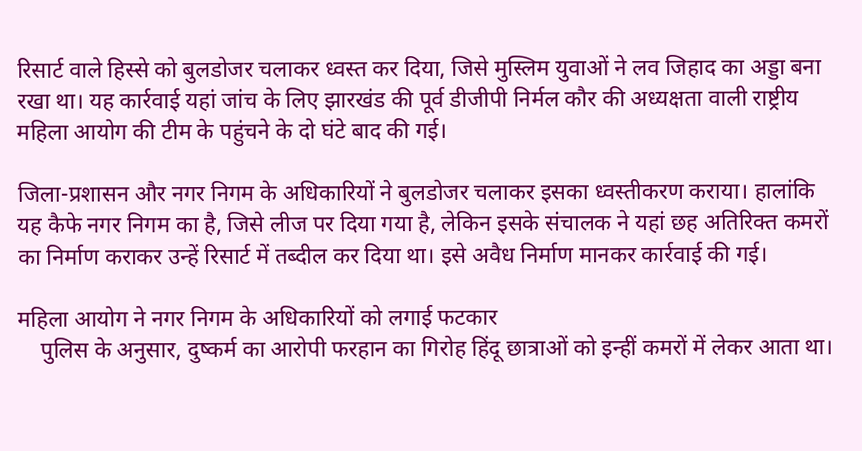रिसार्ट वाले हिस्से को बुलडोजर चलाकर ध्वस्त कर दिया, जिसे मुस्लिम युवाओं ने लव जिहाद का अड्डा बना रखा था। यह कार्रवाई यहां जांच के लिए झारखंड की पूर्व डीजीपी निर्मल कौर की अध्यक्षता वाली राष्ट्रीय महिला आयोग की टीम के पहुंचने के दो घंटे बाद की गई।

जिला-प्रशासन और नगर निगम के अधिकारियों ने बुलडोजर चलाकर इसका ध्वस्तीकरण कराया। हालांकि यह कैफे नगर निगम का है, जिसे लीज पर दिया गया है, लेकिन इसके संचालक ने यहां छह अतिरिक्त कमरों का निर्माण कराकर उन्हें रिसार्ट में तब्दील कर दिया था। इसे अवैध निर्माण मानकर कार्रवाई की गई।

महिला आयोग ने नगर निगम के अधिकारियों को लगाई फटकार
    पुलिस के अनुसार, दुष्कर्म का आरोपी फरहान का गिरोह हिंदू छात्राओं को इन्हीं कमरों में लेकर आता था।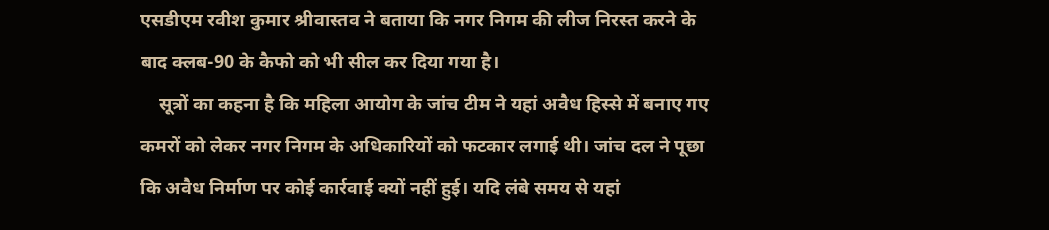एसडीएम रवीश कुमार श्रीवास्तव ने बताया कि नगर निगम की लीज निरस्त करने के बाद क्लब-90 के कैफो को भी सील कर दिया गया है।
    सूत्रों का कहना है कि महिला आयोग के जांच टीम ने यहां अवैध हिस्से में बनाए गए कमरों को लेकर नगर निगम के अधिकारियों को फटकार लगाई थी। जांच दल ने पूछा कि अवैध निर्माण पर कोई कार्रवाई क्यों नहीं हुई। यदि लंबे समय से यहां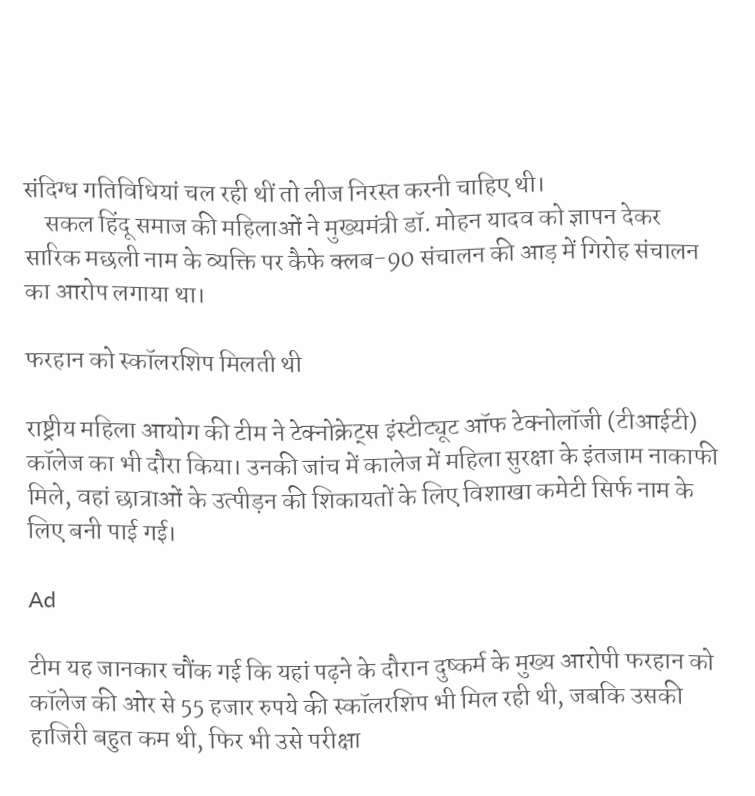संदिग्ध गतिविधियां चल रही थीं तो लीज निरस्त करनी चाहिए थी।
    सकल हिंदू समाज की महिलाओं ने मुख्यमंत्री डॉ. मोहन यादव को ज्ञापन देकर सारिक मछली नाम के व्यक्ति पर कैफे क्लब-90 संचालन की आड़ में गिरोह संचालन का आरोप लगाया था।

फरहान को स्कॉलरशिप मिलती थी

राष्ट्रीय महिला आयोग की टीम ने टेक्नोक्रेट्स इंस्टीट्यूट ऑफ टेक्नोलॉजी (टीआईटी) कॉलेज का भी दौरा किया। उनकी जांच में कालेज में महिला सुरक्षा के इंतजाम नाकाफी मिले, वहां छात्राओं के उत्पीड़न की शिकायतों के लिए विशाखा कमेटी सिर्फ नाम के लिए बनी पाई गई।

Ad

टीम यह जानकार चौंक गई कि यहां पढ़ने के दौरान दुष्कर्म के मुख्य आरोपी फरहान को कॉलेज की ओर से 55 हजार रुपये की स्कॉलरशिप भी मिल रही थी, जबकि उसकी हाजिरी बहुत कम थी, फिर भी उसे परीक्षा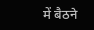में बैठने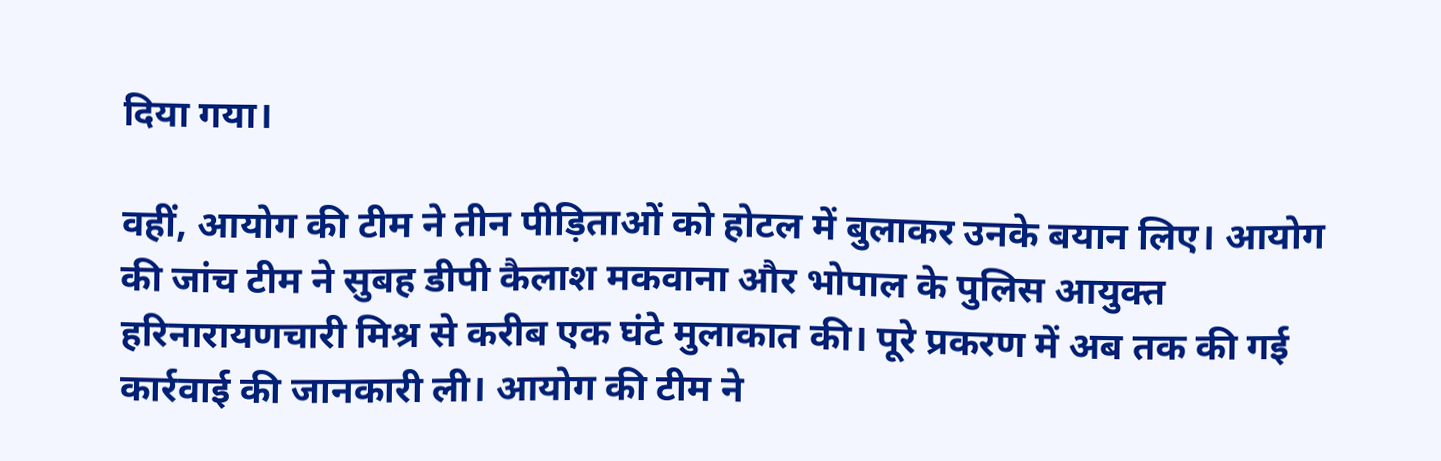दिया गया।

वहीं, आयोग की टीम ने तीन पीड़िताओं को होटल में बुलाकर उनके बयान लिए। आयोग की जांच टीम ने सुबह डीपी कैलाश मकवाना और भोपाल के पुलिस आयुक्त हरिनारायणचारी मिश्र से करीब एक घंटे मुलाकात की। पूरे प्रकरण में अब तक की गई कार्रवाई की जानकारी ली। आयोग की टीम ने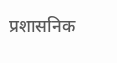प्रशासनिक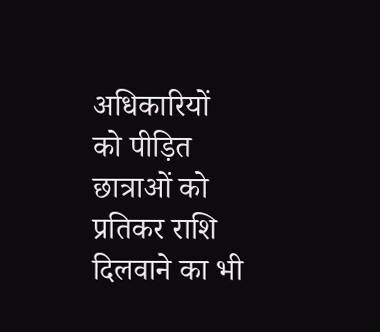अधिकारियों को पीड़ित छात्राओं को प्रतिकर राशि दिलवाने का भी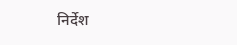निर्देश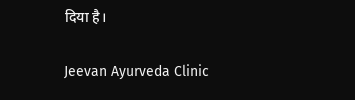दिया है।

Jeevan Ayurveda Clinic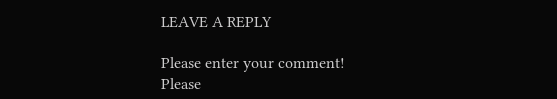LEAVE A REPLY

Please enter your comment!
Please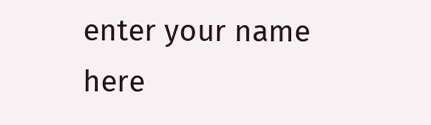enter your name here